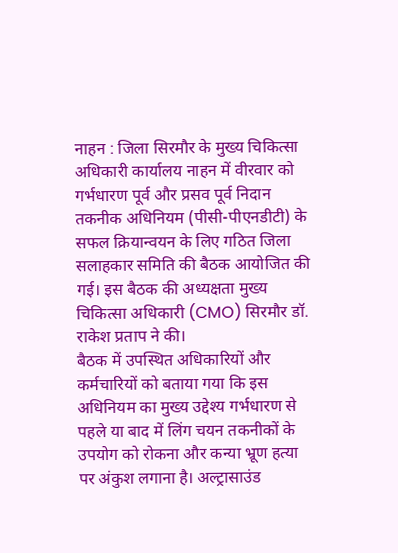नाहन : जिला सिरमौर के मुख्य चिकित्सा अधिकारी कार्यालय नाहन में वीरवार को गर्भधारण पूर्व और प्रसव पूर्व निदान तकनीक अधिनियम (पीसी-पीएनडीटी) के सफल क्रियान्वयन के लिए गठित जिला सलाहकार समिति की बैठक आयोजित की गई। इस बैठक की अध्यक्षता मुख्य चिकित्सा अधिकारी (CMO) सिरमौर डॉ. राकेश प्रताप ने की।
बैठक में उपस्थित अधिकारियों और कर्मचारियों को बताया गया कि इस अधिनियम का मुख्य उद्देश्य गर्भधारण से पहले या बाद में लिंग चयन तकनीकों के उपयोग को रोकना और कन्या भ्रूण हत्या पर अंकुश लगाना है। अल्ट्रासाउंड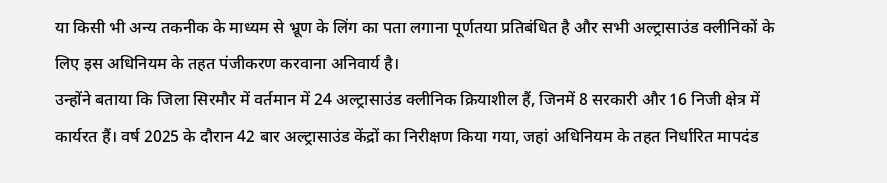या किसी भी अन्य तकनीक के माध्यम से भ्रूण के लिंग का पता लगाना पूर्णतया प्रतिबंधित है और सभी अल्ट्रासाउंड क्लीनिकों के लिए इस अधिनियम के तहत पंजीकरण करवाना अनिवार्य है।
उन्होंने बताया कि जिला सिरमौर में वर्तमान में 24 अल्ट्रासाउंड क्लीनिक क्रियाशील हैं, जिनमें 8 सरकारी और 16 निजी क्षेत्र में कार्यरत हैं। वर्ष 2025 के दौरान 42 बार अल्ट्रासाउंड केंद्रों का निरीक्षण किया गया, जहां अधिनियम के तहत निर्धारित मापदंड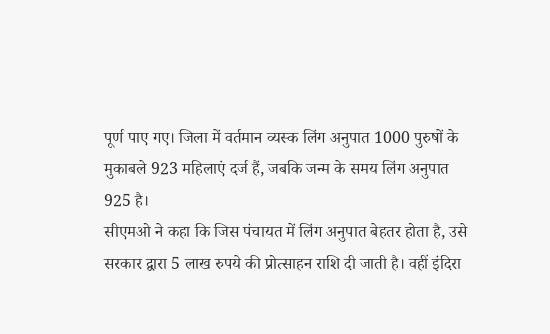पूर्ण पाए गए। जिला में वर्तमान व्यस्क लिंग अनुपात 1000 पुरुषों के मुकाबले 923 महिलाएं दर्ज हैं, जबकि जन्म के समय लिंग अनुपात 925 है।
सीएमओ ने कहा कि जिस पंचायत में लिंग अनुपात बेहतर होता है, उसे सरकार द्वारा 5 लाख रुपये की प्रोत्साहन राशि दी जाती है। वहीं इंदिरा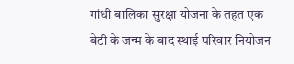गांधी बालिका सुरक्षा योजना के तहत एक बेटी के जन्म के बाद स्थाई परिवार नियोजन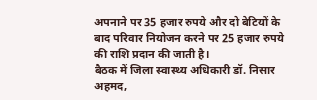अपनाने पर 35 हजार रुपये और दो बेटियों के बाद परिवार नियोजन करने पर 25 हजार रुपये की राशि प्रदान की जाती है।
बैठक में जिला स्वास्थ्य अधिकारी डॉ. निसार अहमद,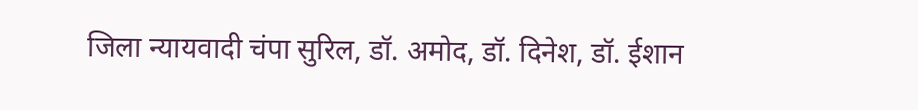जिला न्यायवादी चंपा सुरिल, डॉ. अमोद, डॉ. दिनेश, डॉ. ईशान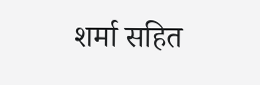शर्मा सहित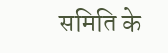समिति के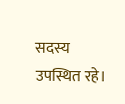सदस्य उपस्थित रहे।